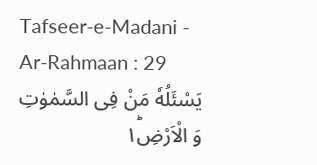Tafseer-e-Madani - Ar-Rahmaan : 29
یَسْئَلُهٗ مَنْ فِی السَّمٰوٰتِ وَ الْاَرْضِ١ؕ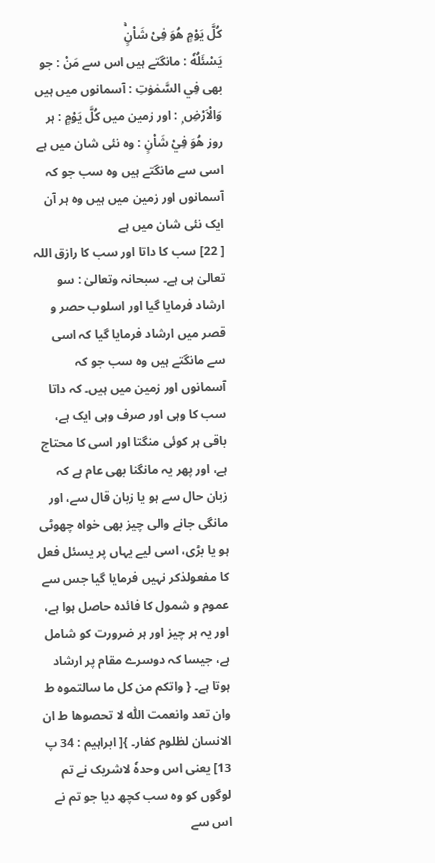كُلَّ یَوْمٍ هُوَ فِیْ شَاْنٍۚ
يَسْئَلُهٗ : مانگتے ہیں اس سے مَنْ : جو بھی فِي السَّمٰوٰتِ : آسمانوں میں ہیں وَالْاَرْضِ ۭ : اور زمین میں كُلَّ يَوْمٍ : ہر روز هُوَ فِيْ شَاْنٍ : وہ نئی شان میں ہے
اسی سے مانگتے ہیں وہ سب جو کہ آسمانوں اور زمین میں ہیں وہ ہر آن ایک نئی شان میں ہے
[ 22] سب کا داتا اور سب کا رازق اللہ تعالیٰ ہی ہے۔ سبحانہ وتعالیٰ : سو ارشاد فرمایا گیا اور اسلوب حصر و قصر میں ارشاد فرمایا گیا کہ اسی سے مانگتے ہیں وہ سب جو کہ آسمانوں اور زمین میں ہیں۔ کہ داتا سب کا وہی اور صرف وہی ایک ہے، باقی ہر کوئی منگتا اور اسی کا محتاج ہے، اور پھر یہ مانگنا بھی عام ہے کہ زبان حال سے ہو یا زبان قال سے، اور مانگی جانے والی چیز بھی خواہ چھوٹی ہو یا بڑی، اسی لیے یہاں پر یسئل فعل کا مفعولذکر نہیں فرمایا گیا جس سے عموم و شمول کا فائدہ حاصل ہوا ہے، اور یہ ہر چیز اور ہر ضرورت کو شامل ہے، جیسا کہ دوسرے مقام پر ارشاد ہوتا ہے۔ { واتکم من کل ما سالتموہ ط وان تعد وانعمت اللّٰہ لا تحصوھا ط ان الانسان لظلوم کفار۔ }[ ابراہیم : 34 پ 13] یعنی اس وحدہٗ لاشریک نے تم لوگوں کو وہ سب کچھ دیا جو تم نے اس سے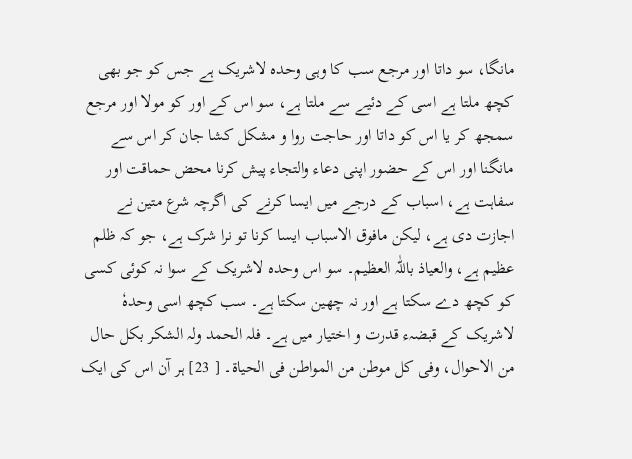مانگا، سو داتا اور مرجع سب کا وہی وحدہ لاشریک ہے جس کو جو بھی کچھ ملتا ہے اسی کے دئیے سے ملتا ہے، سو اس کے اور کو مولا اور مرجع سمجھ کر یا اس کو داتا اور حاجت روا و مشکل کشا جان کر اس سے مانگنا اور اس کے حضور اپنی دعاء والتجاء پیش کرنا محض حماقت اور سفاہت ہے، اسباب کے درجے میں ایسا کرنے کی اگرچہ شرع متین نے اجازت دی ہے، لیکن مافوق الاسباب ایسا کرنا تو نرا شرک ہے، جو کہ ظلم عظیم ہے، والعیاذ باللّٰہ العظیم۔ سو اس وحدہ لاشریک کے سوا نہ کوئی کسی کو کچھ دے سکتا ہے اور نہ چھین سکتا ہے۔ سب کچھ اسی وحدہٗ لاشریک کے قبضہء قدرت و اختیار میں ہے۔ فلہ الحمد ولہ الشکر بکل حال من الاحوال، وفی کل موطن من المواطن فی الحیاۃ۔ [ 23] ہر آن اس کی ایک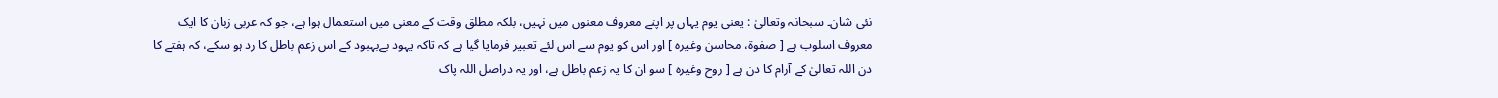نئی شان۔ سبحانہ وتعالیٰ : یعنی یوم یہاں پر اپنے معروف معنوں میں نہیں، بلکہ مطلق وقت کے معنی میں استعمال ہوا ہے، جو کہ عربی زبان کا ایک معروف اسلوب ہے [ صفوۃ، محاسن وغیرہ ] اور اس کو یوم سے اس لئے تعبیر فرمایا گیا ہے کہ تاکہ یہود بےبہبود کے اس زعم باطل کا رد ہو سکے، کہ ہفتے کا دن اللہ تعالیٰ کے آرام کا دن ہے [ روح وغیرہ ] سو ان کا یہ زعم باطل ہے، اور یہ دراصل اللہ پاک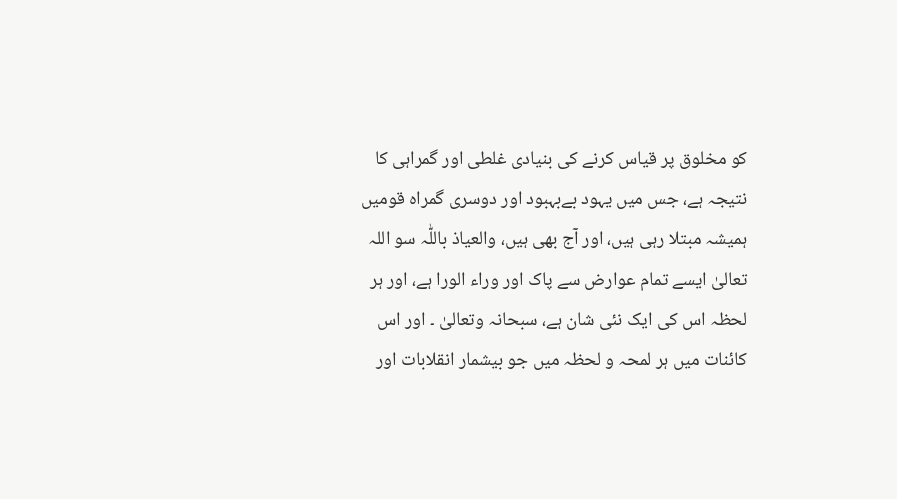کو مخلوق پر قیاس کرنے کی بنیادی غلطی اور گمراہی کا نتیجہ ہے، جس میں یہود بےبہبود اور دوسری گمراہ قومیں ہمیشہ مبتلا رہی ہیں، اور آج بھی ہیں، والعیاذ باللّٰہ سو اللہ تعالیٰ ایسے تمام عوارض سے پاک اور وراء الورا ہے، اور ہر لحظہ اس کی ایک نئی شان ہے، سبحانہ وتعالیٰ ۔ اور اس کائنات میں ہر لمحہ و لحظہ میں جو بیشمار انقلابات اور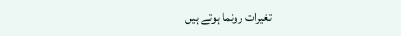تغیرات رونما ہوتے ہیں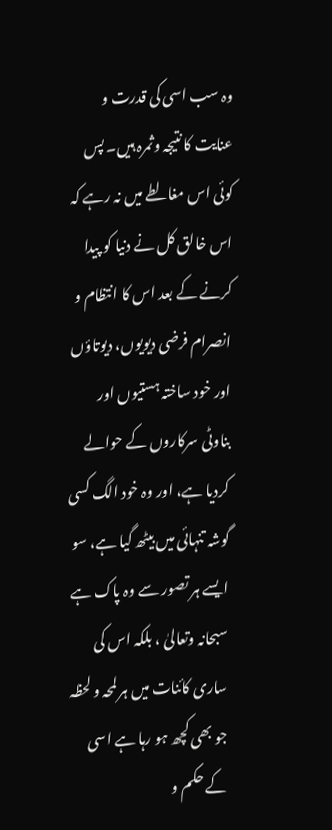وہ سب اسی کی قدرت و عنایت کا نتیجہ وثمرہ ہیں۔ پس کوئی اس مغالطے میں نہ رہے کہ اس خالق کل نے دنیا کو پیدا کرنے کے بعد اس کا انتظام و انصرام فرضی دیویوں، دیوتاؤں اور خود ساختہ ہستیوں اور بناوٹی سرکاروں کے حوالے کردیا ہے، اور وہ خود الگ کسی گوشہ تنہائی میں بیٹھ گیا ہے، سو ایسے ہر تصور سے وہ پاک ہے سبحانہ وتعالیٰ ، بلکہ اس کی ساری کائنات میں ہر لمحہ و لحظہ جو بھی کچھ ہو رہا ہے اسی کے حکم و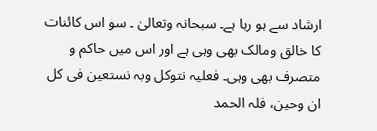ارشاد سے ہو رہا ہے۔ سبحانہ وتعالیٰ ۔ سو اس کائنات کا خالق ومالک بھی وہی ہے اور اس میں حاکم و متصرف بھی وہی۔ فعلیہ نتوکل وبہ نستعین فی کل ان وحین، فلہ الحمد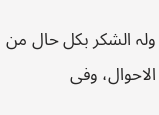ولہ الشکر بکل حال من الاحوال، وفی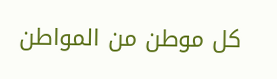کل موطن من المواطن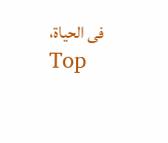فی الحیاۃ،
Top